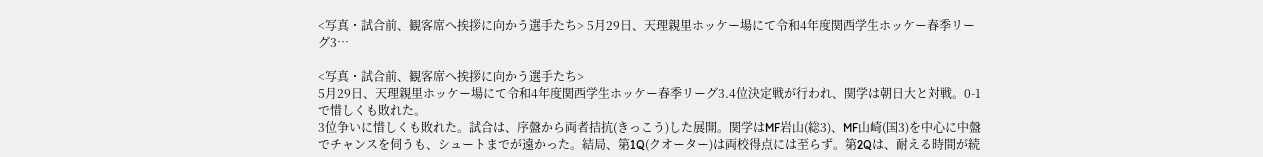<写真・試合前、観客席へ挨拶に向かう選手たち> 5月29日、天理親里ホッケー場にて令和4年度関西学生ホッケー春季リーグ3…

<写真・試合前、観客席へ挨拶に向かう選手たち>
5月29日、天理親里ホッケー場にて令和4年度関西学生ホッケー春季リーグ3.4位決定戦が行われ、関学は朝日大と対戦。0-1で惜しくも敗れた。
3位争いに惜しくも敗れた。試合は、序盤から両者拮抗(きっこう)した展開。関学はMF岩山(総3)、MF山崎(国3)を中心に中盤でチャンスを伺うも、シュートまでが遠かった。結局、第1Q(クオーター)は両校得点には至らず。第2Qは、耐える時間が続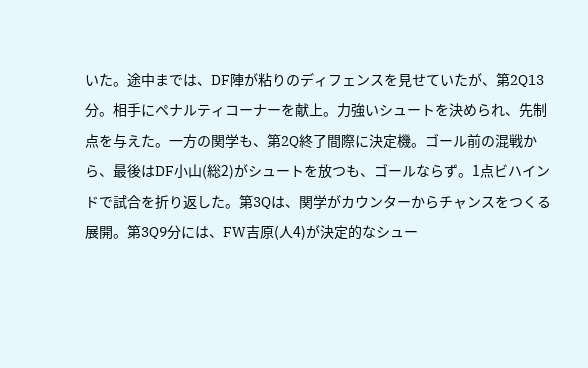いた。途中までは、DF陣が粘りのディフェンスを見せていたが、第2Q13分。相手にペナルティコーナーを献上。力強いシュートを決められ、先制点を与えた。一方の関学も、第2Q終了間際に決定機。ゴール前の混戦から、最後はDF小山(総2)がシュートを放つも、ゴールならず。1点ビハインドで試合を折り返した。第3Qは、関学がカウンターからチャンスをつくる展開。第3Q9分には、FW吉原(人4)が決定的なシュー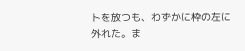トを放つも、わずかに枠の左に外れた。ま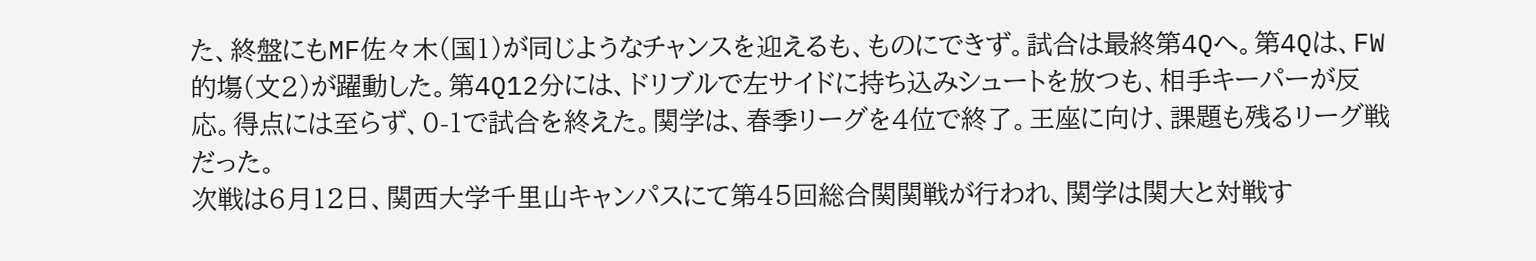た、終盤にもMF佐々木(国1)が同じようなチャンスを迎えるも、ものにできず。試合は最終第4Qへ。第4Qは、FW的塲(文2)が躍動した。第4Q12分には、ドリブルで左サイドに持ち込みシュートを放つも、相手キーパーが反応。得点には至らず、0-1で試合を終えた。関学は、春季リーグを4位で終了。王座に向け、課題も残るリーグ戦だった。
次戦は6月12日、関西大学千里山キャンパスにて第45回総合関関戦が行われ、関学は関大と対戦す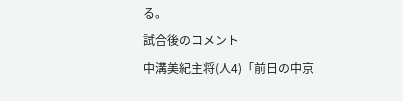る。
試合後のコメント
中溝美紀主将(人4)「前日の中京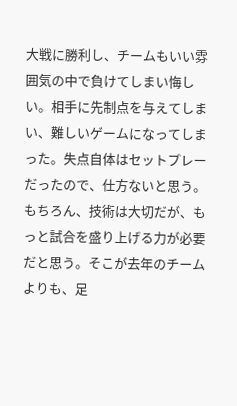大戦に勝利し、チームもいい雰囲気の中で負けてしまい悔しい。相手に先制点を与えてしまい、難しいゲームになってしまった。失点自体はセットプレーだったので、仕方ないと思う。もちろん、技術は大切だが、もっと試合を盛り上げる力が必要だと思う。そこが去年のチームよりも、足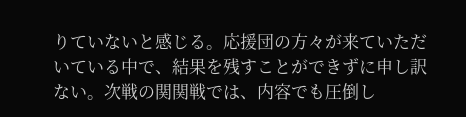りていないと感じる。応援団の方々が来ていただいている中で、結果を残すことができずに申し訳ない。次戦の関関戦では、内容でも圧倒し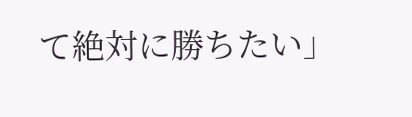て絶対に勝ちたい」